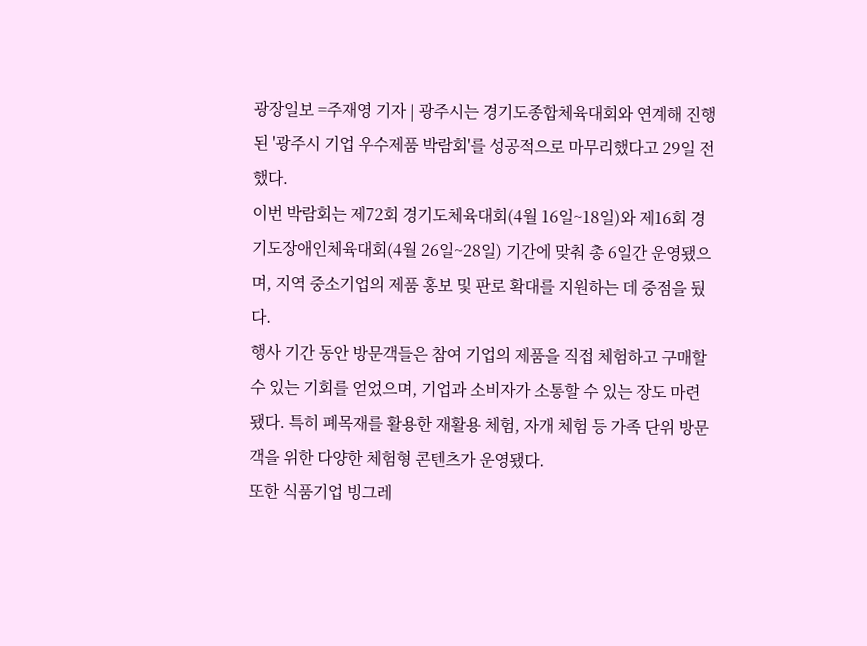광장일보 =주재영 기자 | 광주시는 경기도종합체육대회와 연계해 진행된 '광주시 기업 우수제품 박람회'를 성공적으로 마무리했다고 29일 전했다.
이번 박람회는 제72회 경기도체육대회(4월 16일~18일)와 제16회 경기도장애인체육대회(4월 26일~28일) 기간에 맞춰 총 6일간 운영됐으며, 지역 중소기업의 제품 홍보 및 판로 확대를 지원하는 데 중점을 뒀다.
행사 기간 동안 방문객들은 참여 기업의 제품을 직접 체험하고 구매할 수 있는 기회를 얻었으며, 기업과 소비자가 소통할 수 있는 장도 마련됐다. 특히 폐목재를 활용한 재활용 체험, 자개 체험 등 가족 단위 방문객을 위한 다양한 체험형 콘텐츠가 운영됐다.
또한 식품기업 빙그레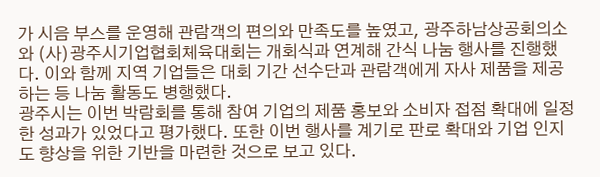가 시음 부스를 운영해 관람객의 편의와 만족도를 높였고, 광주하남상공회의소와 (사)광주시기업협회체육대회는 개회식과 연계해 간식 나눔 행사를 진행했다. 이와 함께 지역 기업들은 대회 기간 선수단과 관람객에게 자사 제품을 제공하는 등 나눔 활동도 병행했다.
광주시는 이번 박람회를 통해 참여 기업의 제품 홍보와 소비자 접점 확대에 일정한 성과가 있었다고 평가했다. 또한 이번 행사를 계기로 판로 확대와 기업 인지도 향상을 위한 기반을 마련한 것으로 보고 있다.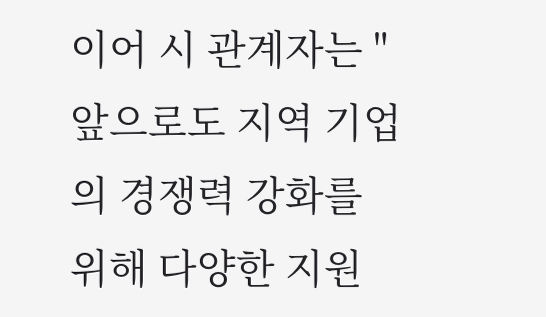이어 시 관계자는 "앞으로도 지역 기업의 경쟁력 강화를 위해 다양한 지원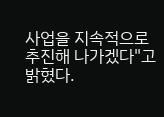사업을 지속적으로 추진해 나가겠다"고 밝혔다.